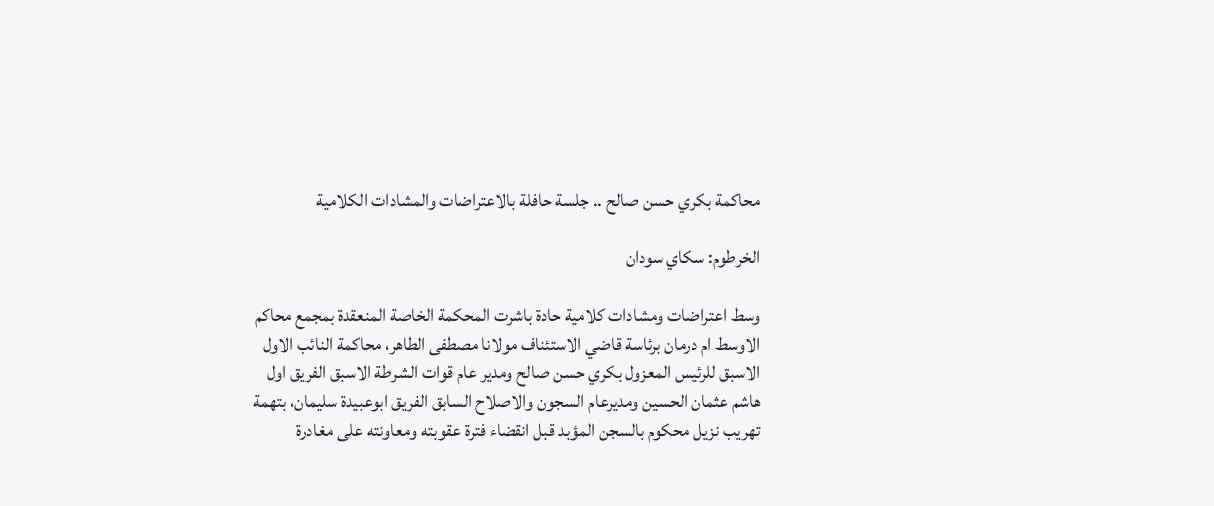محاكمة بكري حسن صالح .. جلسة حافلة بالاعتراضات والمشادات الكلامية

الخرطوم: سكاي سودان

وسط اعتراضات ومشادات كلامية حادة باشرت المحكمة الخاصة المنعقدة بمجمع محاكم الاوسط ام درمان برئاسة قاضي الاستئناف مولانا مصطفى الطاهر، محاكمة النائب الاول الاسبق للرئيس المعزول بكري حسن صالح ومدير عام قوات الشرطة الاسبق الفريق اول هاشم عثمان الحسين ومديرعام السجون والاصلاح السابق الفريق ابوعبيدة سليمان، بتهمة تهريب نزيل محكوم بالسجن المؤبد قبل انقضاء فترة عقوبته ومعاونته على مغادرة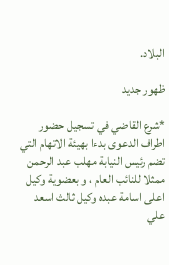البلاد.

ظهور جديد

*شرع القاضي في تسجيل حضور اطراف الدعوى بدءا بهيئة الاتهام التي تضم رئيس النيابة مهلب عبد الرحمن ممثلا للنائب العام ، و بعضوية وكيل اعلى اسامة عبده وكيل ثالث اسعد علي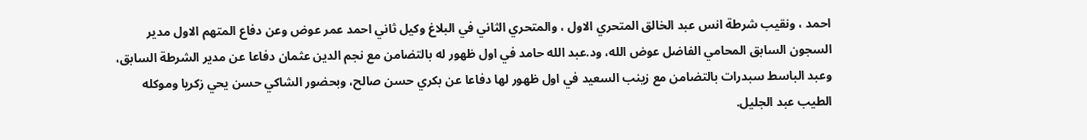احمد ، ونقيب شرطة انس عبد الخالق المتحري الاول ، والمتحري الثاني في البلاغ وكيل ثاني احمد عمر عوض وعن دفاع المتهم الاول مدير السجون السابق المحامي الفاضل عوض الله، ود.عبد الله حامد في اول ظهور له بالتضامن مع نجم الدين عثمان دفاعا عن مدير الشرطة السابق، وعبد الباسط سبدرات بالتضامن مع زينب السعيد في اول ظهور لها دفاعا عن بكري حسن صالح، وبحضور الشاكي حسن يحي زكريا وموكله الطيب عبد الجليل.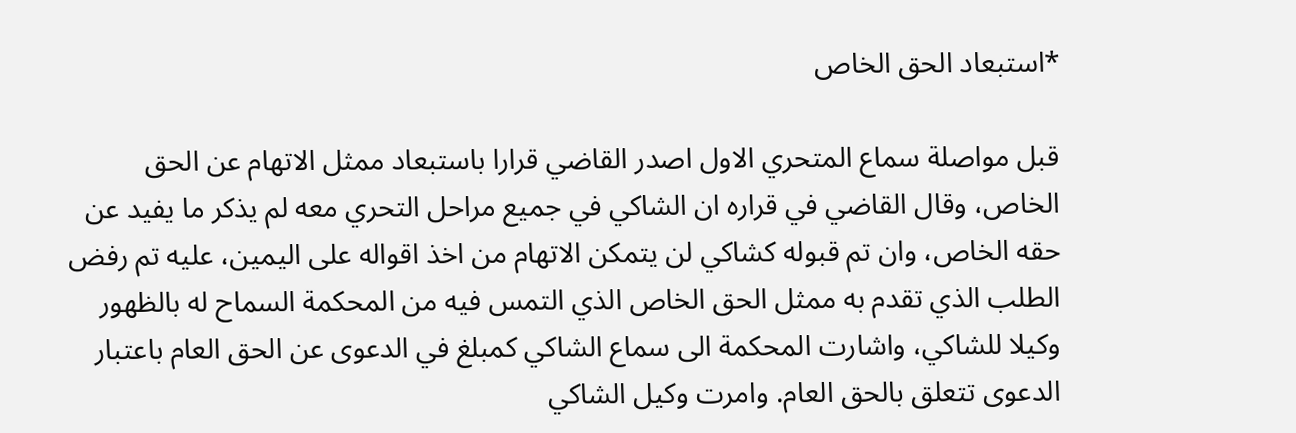*استبعاد الحق الخاص

قبل مواصلة سماع المتحري الاول اصدر القاضي قرارا باستبعاد ممثل الاتهام عن الحق الخاص، وقال القاضي في قراره ان الشاكي في جميع مراحل التحري معه لم يذكر ما يفيد عن حقه الخاص، وان تم قبوله كشاكي لن يتمكن الاتهام من اخذ اقواله على اليمين، عليه تم رفض الطلب الذي تقدم به ممثل الحق الخاص الذي التمس فيه من المحكمة السماح له بالظهور وكيلا للشاكي، واشارت المحكمة الى سماع الشاكي كمبلغ في الدعوى عن الحق العام باعتبار الدعوى تتعلق بالحق العام. وامرت وكيل الشاكي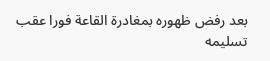بعد رفض ظهوره بمغادرة القاعة فورا عقب تسليمه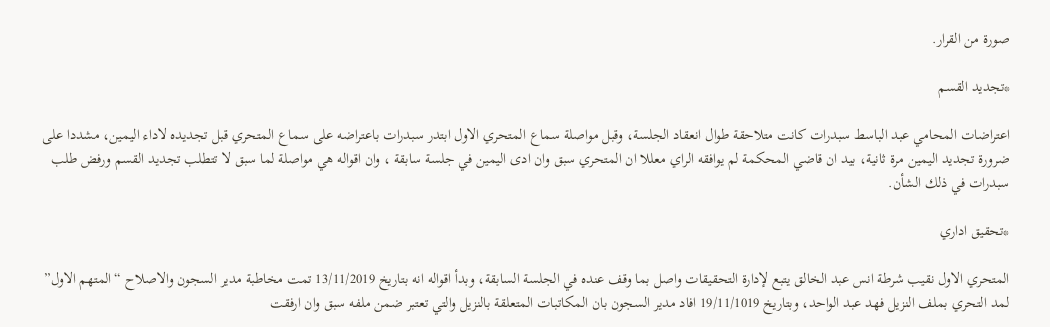صورة من القرار.

*تجديد القسم

اعتراضات المحامي عبد الباسط سبدرات كانت متلاحقة طوال انعقاد الجلسة، وقبل مواصلة سماع المتحري الاول ابتدر سبدرات باعتراضه على سماع المتحري قبل تجديده لاداء اليمين، مشددا على ضرورة تجديد اليمين مرة ثانية، بيد ان قاضي المحكمة لم يوافقه الراي معللا ان المتحري سبق وان ادى اليمين في جلسة سابقة ، وان اقواله هي مواصلة لما سبق لا تتطلب تجديد القسم ورفض طلب سبدرات في ذلك الشأن.

*تحقيق اداري

المتحري الاول نقيب شرطة انس عبد الخالق يتبع لإدارة التحقيقات واصل بما وقف عنده في الجلسة السابقة، وبدأ اقواله انه بتاريخ 13/11/2019 تمت مخاطبة مدير السجون والاصلاح “المتهم الاول” لمد التحري بملف النزيل فهد عبد الواحد، وبتاريخ 19/11/1019 افاد مدير السجون بان المكاتبات المتعلقة بالنزيل والتي تعتبر ضمن ملفه سبق وان ارفقت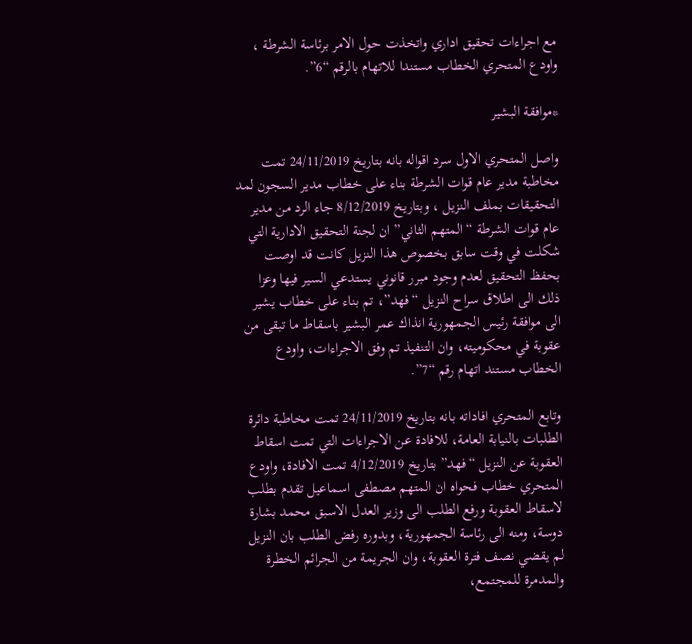مع اجراءات تحقيق اداري واتخذت حول الامر برئاسة الشرطة ، واودع المتحري الخطاب مستندا للاتهام بالرقم “6”.

*موافقة البشير

واصل المتحري الاول سرد اقواله بانه بتاريخ 24/11/2019 تمت مخاطبة مدير عام قوات الشرطة بناء على خطاب مدير السجون لمد التحقيقات بملف النزيل ، وبتاريخ 8/12/2019 جاء الرد من مدير عام قوات الشرطة “المتهم الثاني” ان لجنة التحقيق الادارية التي شكلت في وقت سابق بخصوص هذا النزيل كانت قد اوصت بحفظ التحقيق لعدم وجود مبرر قانوني يستدعي السير فيها وعزا ذلك الى اطلاق سراح النزيل “فهد”، تم بناء على خطاب يشير الى موافقة رئيس الجمهورية انذاك عمر البشير باسقاط ما تبقى من عقوبة في محكوميته، وان التنفيذ تم وفق الاجراءات، واودع الخطاب مستند اتهام رقم “7”.

وتابع المتحري افاداته بانه بتاريخ 24/11/2019 تمت مخاطبة دائرة الطلبات بالنيابة العامة، للافادة عن الاجراءات التي تمت اسقاط العقوبة عن النزيل “فهد” بتاريخ 4/12/2019 تمت الافادة، واودع المتحري خطاب فحواه ان المتهم مصطفى اسماعيل تقدم بطلب لاسقاط العقوبة ورفع الطلب الى وزير العدل الاسبق محمد بشارة دوسة، ومنه الى رئاسة الجمهورية، وبدوره رفض الطلب بان النزيل لم يقضي نصف فترة العقوبة، وان الجريمة من الجرائم الخطرة والمدمرة للمجتمع،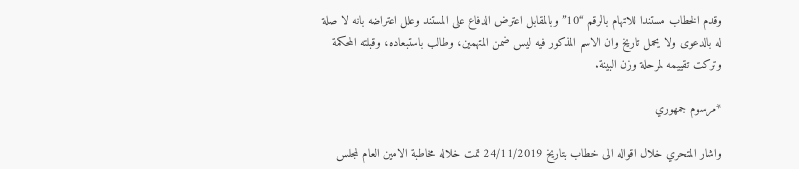وقدم الخطاب مستندا للاتهام بالرقم “10” وبالمقابل اعترض الدفاع على المستند وعلل اعتراضه بانه لا صلة له بالدعوى ولا يحمل تاريخ وان الاسم المذكور فيه ليس ضمن المتهمين، وطالب باستبعاده، وقبلته المحكمة وتركت تقييمه لمرحلة وزن البينة.

*مرسوم جمهوري

واشار المتحري خلال اقواله الى خطاب بتاريخ 24/11/2019 تمت خلاله مخاطبة الامين العام لمجلس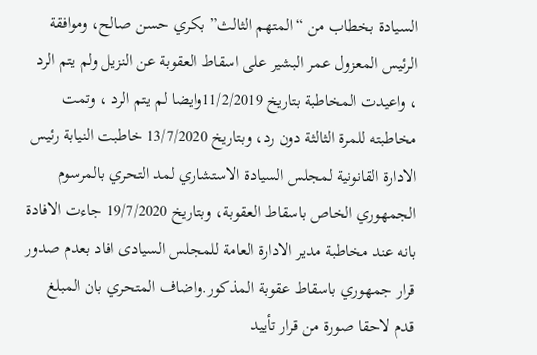السيادة بخطاب من “المتهم الثالث” بكري حسن صالح، وموافقة الرئيس المعزول عمر البشير على اسقاط العقوبة عن النزيل ولم يتم الرد ، واعيدت المخاطبة بتاريخ 11/2/2019وايضا لم يتم الرد ، وتمت مخاطبته للمرة الثالثة دون رد، وبتاريخ 13/7/2020 خاطبت النيابة رئيس الادارة القانونية لمجلس السيادة الاستشاري لمد التحري بالمرسوم الجمهوري الخاص باسقاط العقوبة، وبتاريخ 19/7/2020 جاءت الافادة بانه عند مخاطبة مدير الادارة العامة للمجلس السيادى افاد بعدم صدور قرار جمهوري باسقاط عقوبة المذكور.واضاف المتحري بان المبلغ قدم لاحقا صورة من قرار تأييد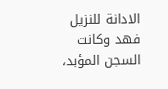الادانة للنزيل فهد وكانت السجن المؤبد،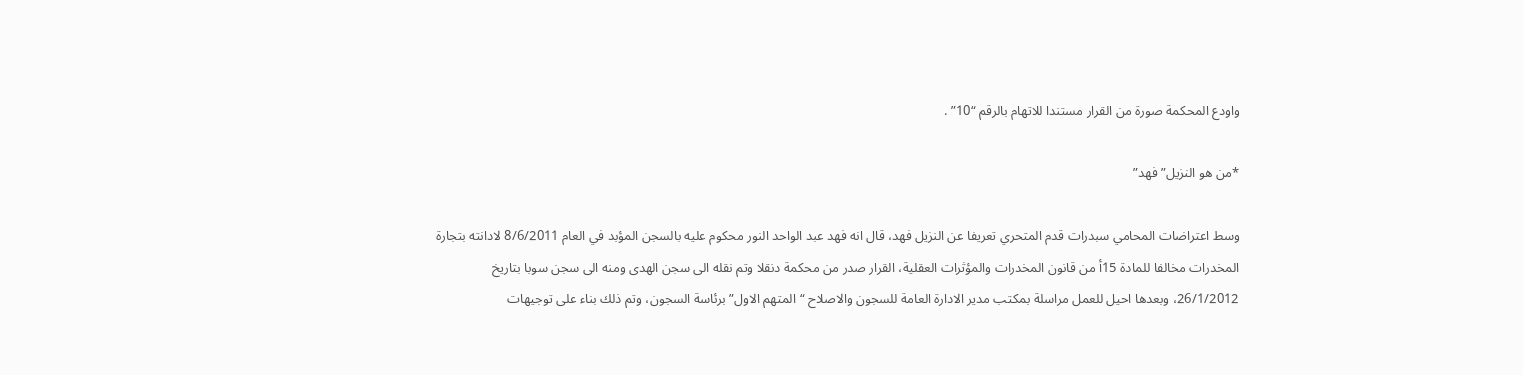واودع المحكمة صورة من القرار مستندا للاتهام بالرقم “10” .

*من هو النزيل”فهد”

وسط اعتراضات المحامي سبدرات قدم المتحري تعريفا عن النزيل فهد، قال انه فهد عبد الواحد النور محكوم عليه بالسجن المؤبد في العام 8/6/2011 لادانته بتجارة المخدرات مخالفا للمادة 15أ من قانون المخدرات والمؤثرات العقلية، القرار صدر من محكمة دنقلا وتم نقله الى سجن الهدى ومنه الى سجن سوبا بتاريخ 26/1/2012، وبعدها احيل للعمل مراسلة بمكتب مدير الادارة العامة للسجون والاصلاح “المتهم الاول” برئاسة السجون، وتم ذلك بناء على توجيهات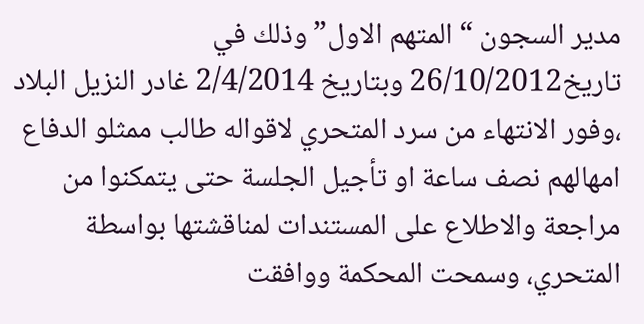مدير السجون “المتهم الاول” وذلك في تاريخ26/10/2012 وبتاريخ 2/4/2014 غادر النزيل البلاد ،وفور الانتهاء من سرد المتحري لاقواله طالب ممثلو الدفاع امهالهم نصف ساعة او تأجيل الجلسة حتى يتمكنوا من مراجعة والاطلاع على المستندات لمناقشتها بواسطة المتحري، وسمحت المحكمة ووافقت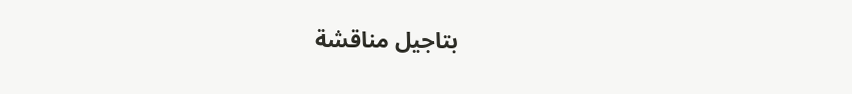بتاجيل مناقشة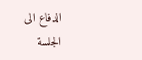الدفاع الى الجلسة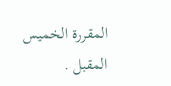المقررة الخميس المقبل .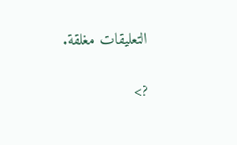التعليقات مغلقة.

?>